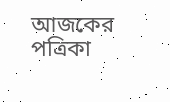আজকের পত্রিকা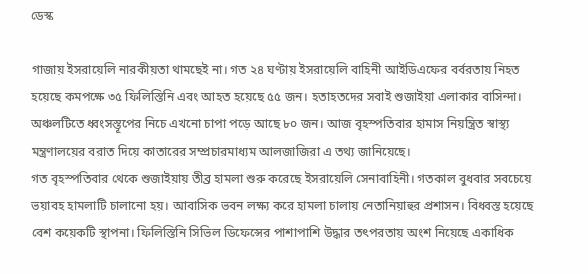ডেস্ক

গাজায় ইসরায়েলি নারকীয়তা থামছেই না। গত ২৪ ঘণ্টায় ইসরায়েলি বাহিনী আইডিএফের বর্বরতায় নিহত হয়েছে কমপক্ষে ৩৫ ফিলিস্তিনি এবং আহত হয়েছে ৫৫ জন। হতাহতদের সবাই শুজাইয়া এলাকার বাসিন্দা। অঞ্চলটিতে ধ্বংসস্তূপের নিচে এখনো চাপা পড়ে আছে ৮০ জন। আজ বৃহস্পতিবার হামাস নিয়ন্ত্রিত স্বাস্থ্য মন্ত্রণালয়ের বরাত দিয়ে কাতারের সম্প্রচারমাধ্যম আলজাজিরা এ তথ্য জানিয়েছে।
গত বৃহস্পতিবার থেকে শুজাইয়ায় তীব্র হামলা শুরু করেছে ইসরায়েলি সেনাবাহিনী। গতকাল বুধবার সবচেয়ে ভয়াবহ হামলাটি চালানো হয়। আবাসিক ভবন লক্ষ্য করে হামলা চালায় নেতানিয়াহুর প্রশাসন। বিধ্বস্ত হয়েছে বেশ কয়েকটি স্থাপনা। ফিলিস্তিনি সিভিল ডিফেন্সের পাশাপাশি উদ্ধার তৎপরতায় অংশ নিয়েছে একাধিক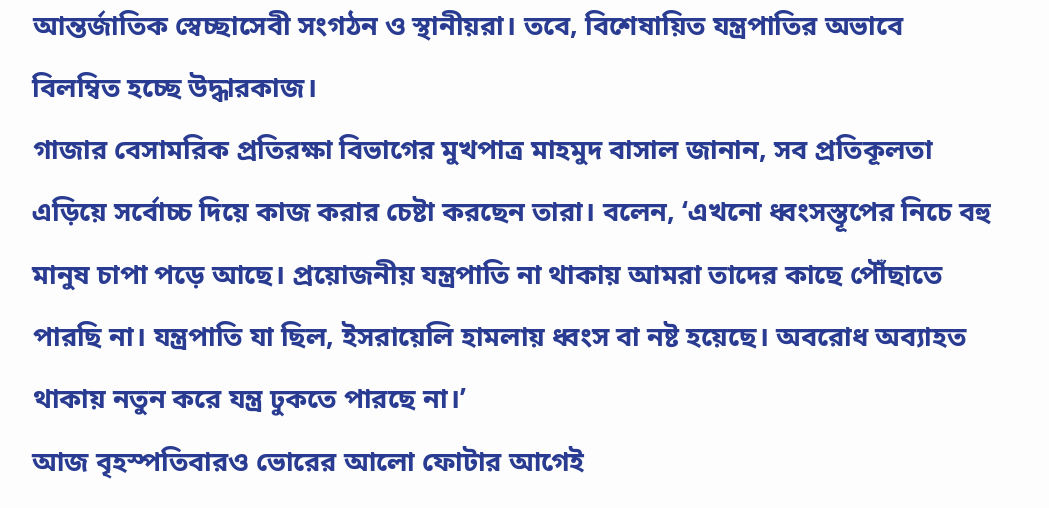আন্তর্জাতিক স্বেচ্ছাসেবী সংগঠন ও স্থানীয়রা। তবে, বিশেষায়িত যন্ত্রপাতির অভাবে বিলম্বিত হচ্ছে উদ্ধারকাজ।
গাজার বেসামরিক প্রতিরক্ষা বিভাগের মুখপাত্র মাহমুদ বাসাল জানান, সব প্রতিকূলতা এড়িয়ে সর্বোচ্চ দিয়ে কাজ করার চেষ্টা করছেন তারা। বলেন, ‘এখনো ধ্বংসস্তূপের নিচে বহু মানুষ চাপা পড়ে আছে। প্রয়োজনীয় যন্ত্রপাতি না থাকায় আমরা তাদের কাছে পৌঁছাতে পারছি না। যন্ত্রপাতি যা ছিল, ইসরায়েলি হামলায় ধ্বংস বা নষ্ট হয়েছে। অবরোধ অব্যাহত থাকায় নতুন করে যন্ত্র ঢুকতে পারছে না।’
আজ বৃহস্পতিবারও ভোরের আলো ফোটার আগেই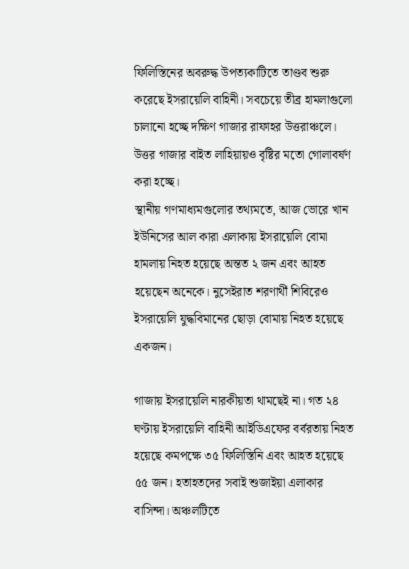ফিলিস্তিনের অবরুদ্ধ উপত্যকাটিতে তাণ্ডব শুরু করেছে ইসরায়েলি বাহিনী। সবচেয়ে তীব্র হামলাগুলো চালানো হচ্ছে দক্ষিণ গাজার রাফাহর উত্তরাঞ্চলে। উত্তর গাজার বাইত লাহিয়ায়ও বৃষ্টির মতো গোলাবর্ষণ করা হচ্ছে।
স্থানীয় গণমাধ্যমগুলোর তথ্যমতে, আজ ভোরে খান ইউনিসের আল কারা এলাকায় ইসরায়েলি বোমা হামলায় নিহত হয়েছে অন্তত ২ জন এবং আহত হয়েছেন অনেকে। নুসেইরাত শরণার্থী শিবিরেও ইসরায়েলি যুদ্ধবিমানের ছোড়া বোমায় নিহত হয়েছে একজন।

গাজায় ইসরায়েলি নারকীয়তা থামছেই না। গত ২৪ ঘণ্টায় ইসরায়েলি বাহিনী আইডিএফের বর্বরতায় নিহত হয়েছে কমপক্ষে ৩৫ ফিলিস্তিনি এবং আহত হয়েছে ৫৫ জন। হতাহতদের সবাই শুজাইয়া এলাকার বাসিন্দা। অঞ্চলটিতে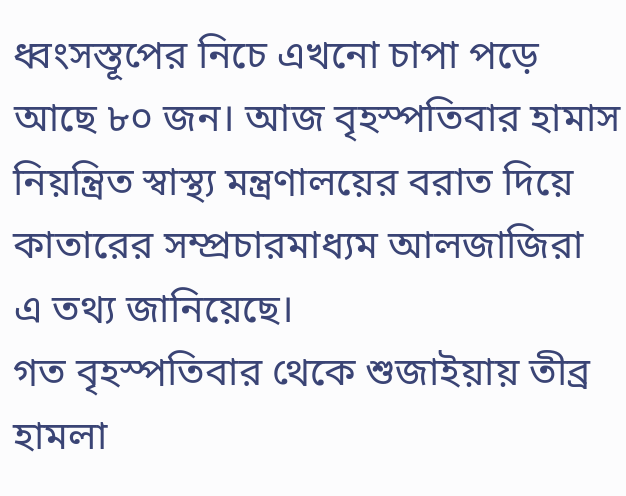ধ্বংসস্তূপের নিচে এখনো চাপা পড়ে আছে ৮০ জন। আজ বৃহস্পতিবার হামাস নিয়ন্ত্রিত স্বাস্থ্য মন্ত্রণালয়ের বরাত দিয়ে কাতারের সম্প্রচারমাধ্যম আলজাজিরা এ তথ্য জানিয়েছে।
গত বৃহস্পতিবার থেকে শুজাইয়ায় তীব্র হামলা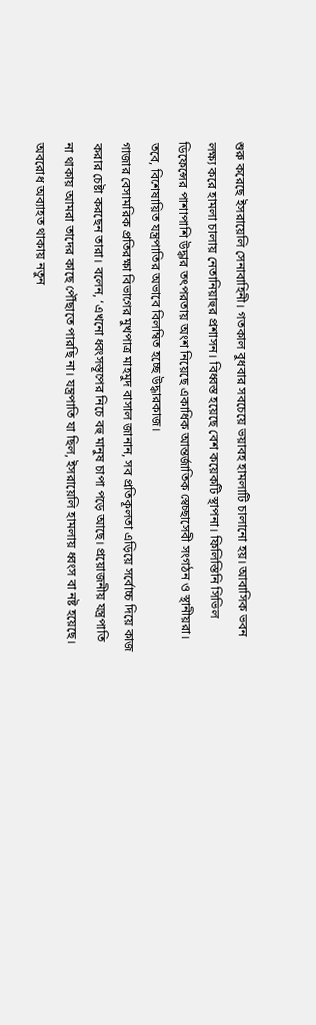শুরু করেছে ইসরায়েলি সেনাবাহিনী। গতকাল বুধবার সবচেয়ে ভয়াবহ হামলাটি চালানো হয়। আবাসিক ভবন লক্ষ্য করে হামলা চালায় নেতানিয়াহুর প্রশাসন। বিধ্বস্ত হয়েছে বেশ কয়েকটি স্থাপনা। ফিলিস্তিনি সিভিল ডিফেন্সের পাশাপাশি উদ্ধার তৎপরতায় অংশ নিয়েছে একাধিক আন্তর্জাতিক স্বেচ্ছাসেবী সংগঠন ও স্থানীয়রা। তবে, বিশেষায়িত যন্ত্রপাতির অভাবে বিলম্বিত হচ্ছে উদ্ধারকাজ।
গাজার বেসামরিক প্রতিরক্ষা বিভাগের মুখপাত্র মাহমুদ বাসাল জানান, সব প্রতিকূলতা এড়িয়ে সর্বোচ্চ দিয়ে কাজ করার চেষ্টা করছেন তারা। বলেন, ‘এখনো ধ্বংসস্তূপের নিচে বহু মানুষ চাপা পড়ে আছে। প্রয়োজনীয় যন্ত্রপাতি না থাকায় আমরা তাদের কাছে পৌঁছাতে পারছি না। যন্ত্রপাতি যা ছিল, ইসরায়েলি হামলায় ধ্বংস বা নষ্ট হয়েছে। অবরোধ অব্যাহত থাকায় নতুন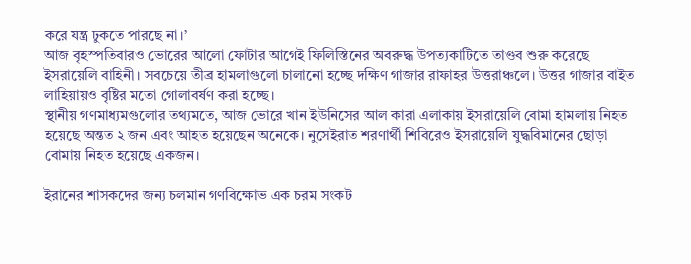করে যন্ত্র ঢুকতে পারছে না।’
আজ বৃহস্পতিবারও ভোরের আলো ফোটার আগেই ফিলিস্তিনের অবরুদ্ধ উপত্যকাটিতে তাণ্ডব শুরু করেছে ইসরায়েলি বাহিনী। সবচেয়ে তীব্র হামলাগুলো চালানো হচ্ছে দক্ষিণ গাজার রাফাহর উত্তরাঞ্চলে। উত্তর গাজার বাইত লাহিয়ায়ও বৃষ্টির মতো গোলাবর্ষণ করা হচ্ছে।
স্থানীয় গণমাধ্যমগুলোর তথ্যমতে, আজ ভোরে খান ইউনিসের আল কারা এলাকায় ইসরায়েলি বোমা হামলায় নিহত হয়েছে অন্তত ২ জন এবং আহত হয়েছেন অনেকে। নুসেইরাত শরণার্থী শিবিরেও ইসরায়েলি যুদ্ধবিমানের ছোড়া বোমায় নিহত হয়েছে একজন।

ইরানের শাসকদের জন্য চলমান গণবিক্ষোভ এক চরম সংকট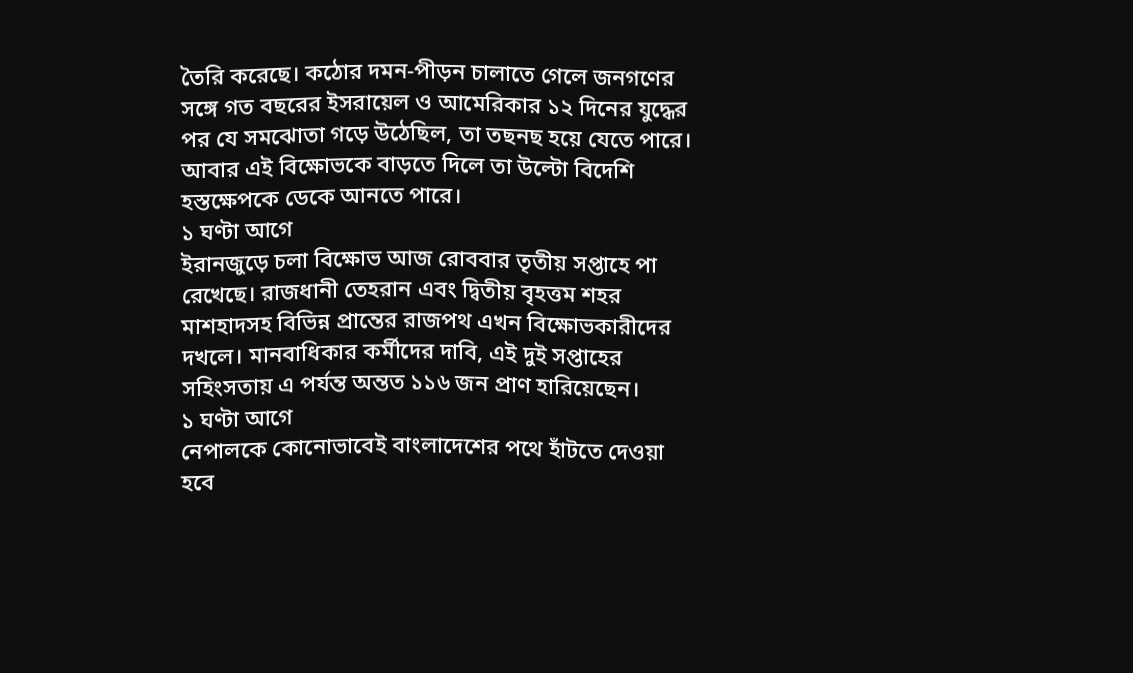তৈরি করেছে। কঠোর দমন-পীড়ন চালাতে গেলে জনগণের সঙ্গে গত বছরের ইসরায়েল ও আমেরিকার ১২ দিনের যুদ্ধের পর যে সমঝোতা গড়ে উঠেছিল, তা তছনছ হয়ে যেতে পারে। আবার এই বিক্ষোভকে বাড়তে দিলে তা উল্টো বিদেশি হস্তক্ষেপকে ডেকে আনতে পারে।
১ ঘণ্টা আগে
ইরানজুড়ে চলা বিক্ষোভ আজ রোববার তৃতীয় সপ্তাহে পা রেখেছে। রাজধানী তেহরান এবং দ্বিতীয় বৃহত্তম শহর মাশহাদসহ বিভিন্ন প্রান্তের রাজপথ এখন বিক্ষোভকারীদের দখলে। মানবাধিকার কর্মীদের দাবি, এই দুই সপ্তাহের সহিংসতায় এ পর্যন্ত অন্তত ১১৬ জন প্রাণ হারিয়েছেন।
১ ঘণ্টা আগে
নেপালকে কোনোভাবেই বাংলাদেশের পথে হাঁটতে দেওয়া হবে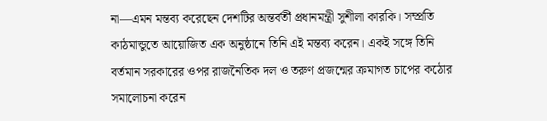না—এমন মন্তব্য করেছেন দেশটির অন্তর্বর্তী প্রধানমন্ত্রী সুশীলা কারকি। সম্প্রতি কাঠমান্ডুতে আয়োজিত এক অনুষ্ঠানে তিনি এই মন্তব্য করেন। একই সঙ্গে তিনি বর্তমান সরকারের ওপর রাজনৈতিক দল ও তরুণ প্রজন্মের ক্রমাগত চাপের কঠোর সমালোচনা করেন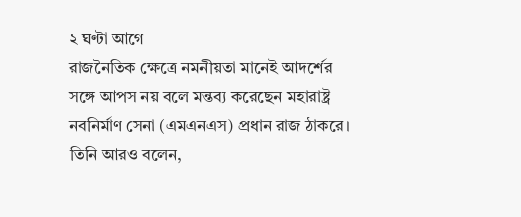২ ঘণ্টা আগে
রাজনৈতিক ক্ষেত্রে নমনীয়তা মানেই আদর্শের সঙ্গে আপস নয় বলে মন্তব্য করেছেন মহারাষ্ট্র নবনির্মাণ সেনা (এমএনএস) প্রধান রাজ ঠাকরে। তিনি আরও বলেন,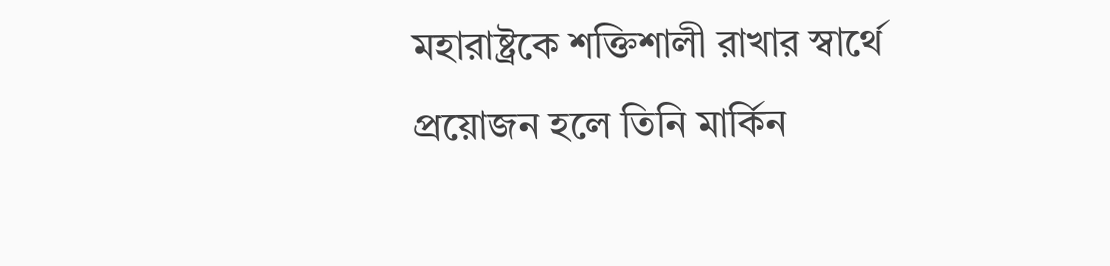মহারাষ্ট্রকে শক্তিশালী রাখার স্বার্থে প্রয়োজন হলে তিনি মার্কিন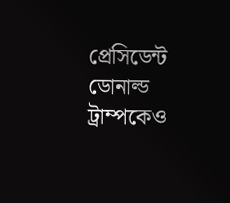প্রেসিডেন্ট ডোনাল্ড ট্রাম্পকেও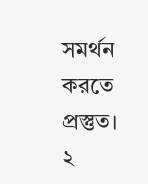সমর্থন করতে প্রস্তুত।
২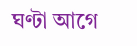ঘণ্টা আগে